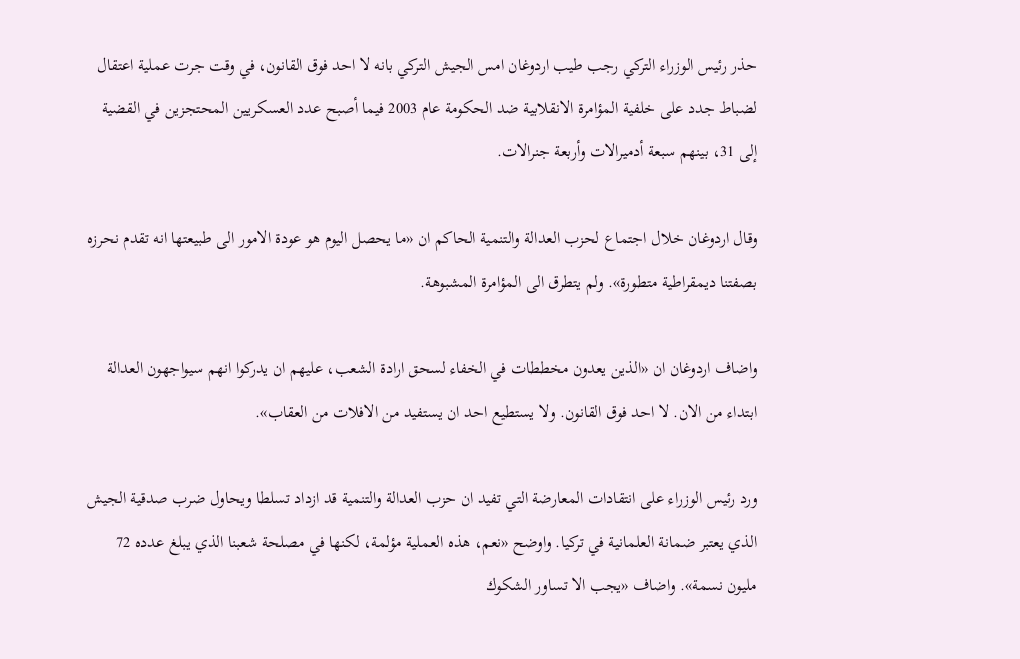حذر رئيس الوزراء التركي رجب طيب اردوغان امس الجيش التركي بانه لا احد فوق القانون، في وقت جرت عملية اعتقال لضباط جدد على خلفية المؤامرة الانقلابية ضد الحكومة عام 2003 فيما أصبح عدد العسكريين المحتجزين في القضية إلى 31، بينهم سبعة أدميرالات وأربعة جنرالات.

وقال اردوغان خلال اجتماع لحزب العدالة والتنمية الحاكم ان «ما يحصل اليوم هو عودة الامور الى طبيعتها انه تقدم نحرزه بصفتنا ديمقراطية متطورة». ولم يتطرق الى المؤامرة المشبوهة.

واضاف اردوغان ان «الذين يعدون مخططات في الخفاء لسحق ارادة الشعب، عليهم ان يدركوا انهم سيواجهون العدالة ابتداء من الان. لا احد فوق القانون. ولا يستطيع احد ان يستفيد من الافلات من العقاب».

ورد رئيس الوزراء على انتقادات المعارضة التي تفيد ان حزب العدالة والتنمية قد ازداد تسلطا ويحاول ضرب صدقية الجيش الذي يعتبر ضمانة العلمانية في تركيا. واوضح «نعم، هذه العملية مؤلمة، لكنها في مصلحة شعبنا الذي يبلغ عدده 72 مليون نسمة». واضاف «يجب الا تساور الشكوك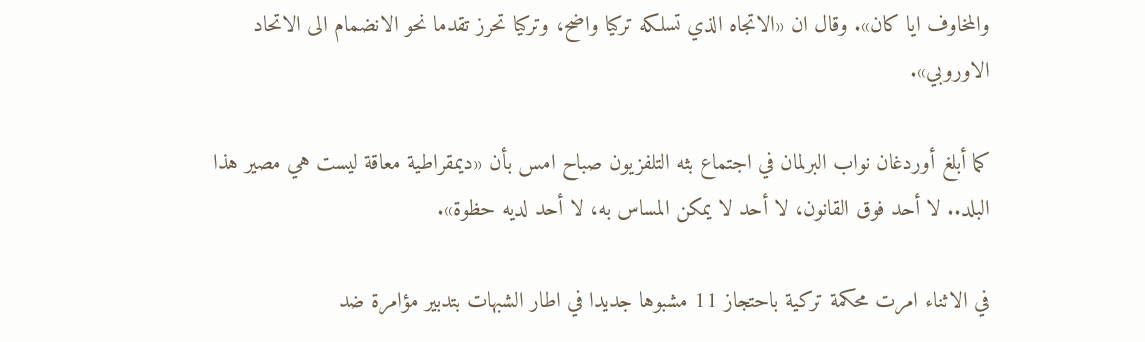والمخاوف ايا كان». وقال ان «الاتجاه الذي تسلكه تركيا واضح، وتركيا تحرز تقدما نحو الانضمام الى الاتحاد الاوروبي».

كما أبلغ أوردغان نواب البرلمان في اجتماع بثه التلفزيون صباح امس بأن «ديمقراطية معاقة ليست هي مصير هذا البلد.. لا أحد فوق القانون، لا أحد لا يمكن المساس به، لا أحد لديه حظوة».

في الاثناء امرت محكمة تركية باحتجاز 11 مشبوها جديدا في اطار الشبهات بتدبير مؤامرة ضد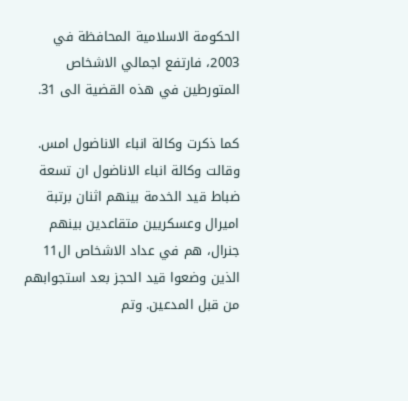الحكومة الاسلامية المحافظة في 2003، فارتفع اجمالي الاشخاص المتورطين في هذه القضية الى 31.

كما ذكرت وكالة انباء الاناضول امس. وقالت وكالة انباء الاناضول ان تسعة ضباط قيد الخدمة بينهم اثنان برتبة اميرال وعسكريين متقاعدين بينهم جنرال، هم في عداد الاشخاص ال11 الذين وضعوا قيد الحجز بعد استجوابهم من قبل المدعين. وتم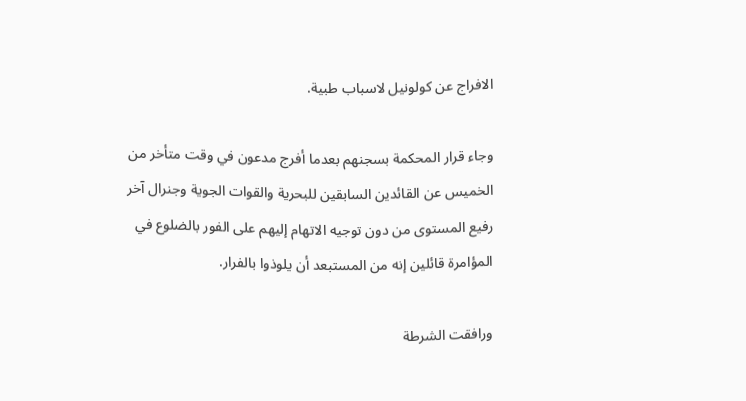الافراج عن كولونيل لاسباب طبية.

وجاء قرار المحكمة بسجنهم بعدما أفرج مدعون في وقت متأخر من الخميس عن القائدين السابقين للبحرية والقوات الجوية وجنرال آخر رفيع المستوى من دون توجيه الاتهام إليهم على الفور بالضلوع في المؤامرة قائلين إنه من المستبعد أن يلوذوا بالفرار.

ورافقت الشرطة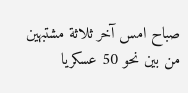صباح امس آخر ثلاثة مشتبهين من بين نحو 50 عسكريا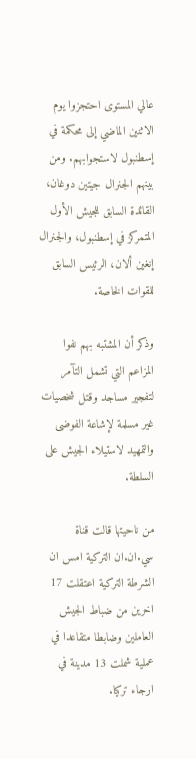عالي المستوى احتجزوا يوم الاثنين الماضي إلى محكمة في إسطنبول لاستجوابهم. ومن بينهم الجنرال جيتين دوغان، القائدة السابق للجيش الأول المتمركز في إسطنبول، والجنرال إنغين ألان، الرئيس السابق للقوات الخاصة.

وذكر أن المشتبه بهم نفوا المزاعم التي تشمل التآمر لتفجير مساجد وقتل شخصيات غير مسلمة لإشاعة الفوضى والتمهيد لاستيلاء الجيش على السلطة.

من ناحيتها قالت قناة سي.ان.ان التركية امس ان الشرطة التركية اعتقلت 17 اخرين من ضباط الجيش العاملين وضابطا متقاعدا في عملية شملت 13 مدينة في ارجاء تركيا.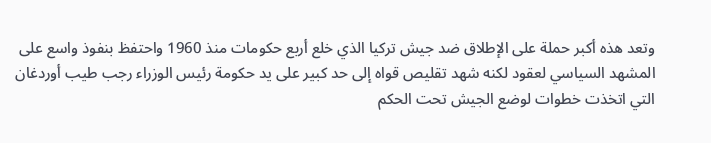وتعد هذه أكبر حملة على الإطلاق ضد جيش تركيا الذي خلع أربع حكومات منذ 1960 واحتفظ بنفوذ واسع على المشهد السياسي لعقود لكنه شهد تقليص قواه إلى حد كبير على يد حكومة رئيس الوزراء رجب طيب أوردغان التي اتخذت خطوات لوضع الجيش تحت الحكم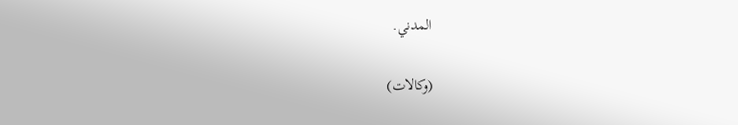المدني.

(وكالات)